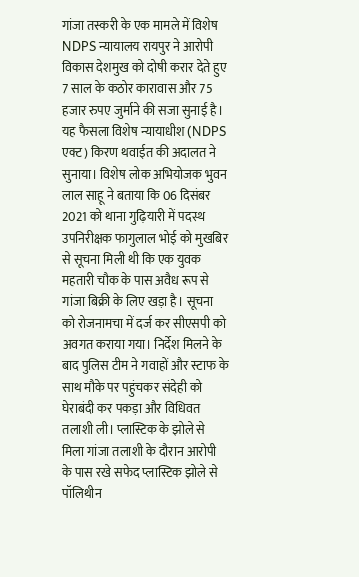गांजा तस्करी के एक मामले में विशेष NDPS न्यायालय रायपुर ने आरोपी विकास देशमुख को दोषी करार देते हुए 7 साल के कठोर कारावास और 75 हजार रुपए जुर्माने की सजा सुनाई है। यह फैसला विशेष न्यायाधीश (NDPS एक्ट) किरण थवाईत की अदालत ने सुनाया। विशेष लोक अभियोजक भुवन लाल साहू ने बताया कि 06 दिसंबर 2021 को थाना गुढ़ियारी में पदस्थ उपनिरीक्षक फागुलाल भोई को मुखबिर से सूचना मिली थी कि एक युवक महतारी चौक के पास अवैध रूप से गांजा बिक्री के लिए खड़ा है। सूचना को रोजनामचा में दर्ज कर सीएसपी को अवगत कराया गया। निर्देश मिलने के बाद पुलिस टीम ने गवाहों और स्टाफ के साथ मौके पर पहुंचकर संदेही को घेराबंदी कर पकड़ा और विधिवत तलाशी ली। प्लास्टिक के झोले से मिला गांजा तलाशी के दौरान आरोपी के पास रखे सफेद प्लास्टिक झोले से पॉलिथीन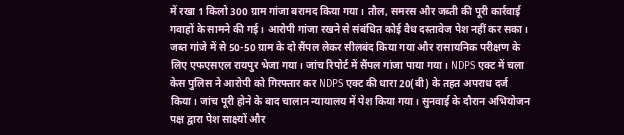में रखा 1 किलो 300 ग्राम गांजा बरामद किया गया। तौल, समरस और जब्ती की पूरी कार्रवाई गवाहों के सामने की गई। आरोपी गांजा रखने से संबंधित कोई वैध दस्तावेज पेश नहीं कर सका। जब्त गांजे में से 50-50 ग्राम के दो सैंपल लेकर सीलबंद किया गया और रासायनिक परीक्षण के लिए एफएसएल रायपुर भेजा गया। जांच रिपोर्ट में सैंपल गांजा पाया गया। NDPS एक्ट में चला केस पुलिस ने आरोपी को गिरफ्तार कर NDPS एक्ट की धारा 20(बी) के तहत अपराध दर्ज किया। जांच पूरी होने के बाद चालान न्यायालय में पेश किया गया। सुनवाई के दौरान अभियोजन पक्ष द्वारा पेश साक्ष्यों और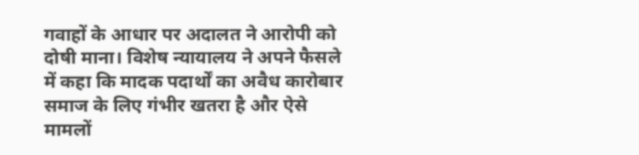गवाहों के आधार पर अदालत ने आरोपी को दोषी माना। विशेष न्यायालय ने अपने फैसले में कहा कि मादक पदार्थों का अवैध कारोबार समाज के लिए गंभीर खतरा है और ऐसे मामलों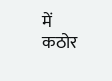में कठोर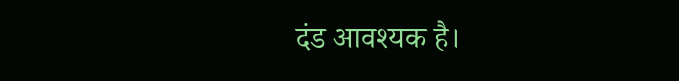दंड आवश्यक है।